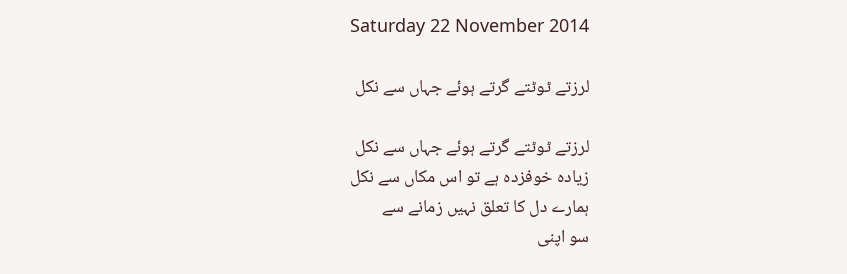Saturday 22 November 2014

لرزتے ٹوٹتے گرتے ہوئے جہاں سے نکل

لرزتے ٹوٹتے گرتے ہوئے جہاں سے نکل
زیادہ خوفزدہ ہے تو اس مکاں سے نکل
ہمارے دل کا تعلق نہیں زمانے سے
سو اپنی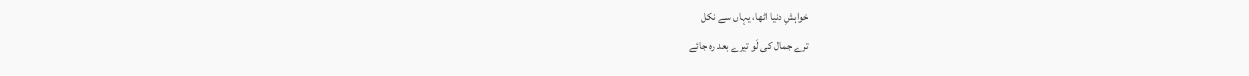خواہشِ دنیا اٹھا، یہاں سے نکل
ترے جمال کی لَو تیرے بعد رہ جائے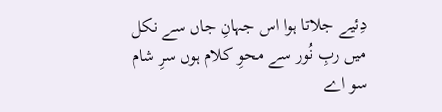دِئیے جلاتا ہوا اس جہانِ جاں سے نکل
میں ربِ نُور سے محوِ کلام ہوں سرِ شام
سو اے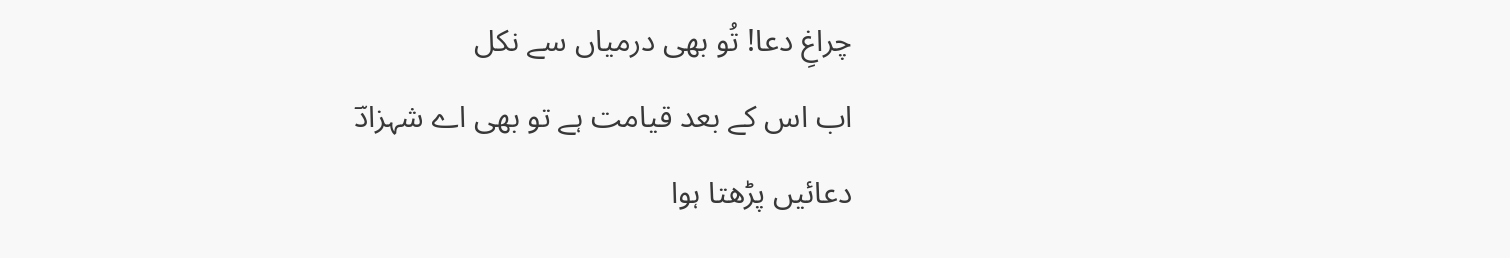چراغِ دعا! تُو بھی درمیاں سے نکل
اب اس کے بعد قیامت ہے تو بھی اے شہزادؔ
دعائیں پڑھتا ہوا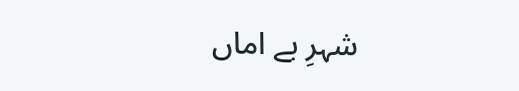شہرِ بے اماں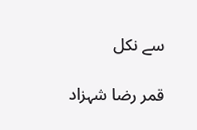سے نکل

قمر رضا شہزاد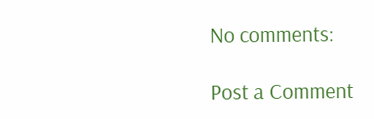No comments:

Post a Comment